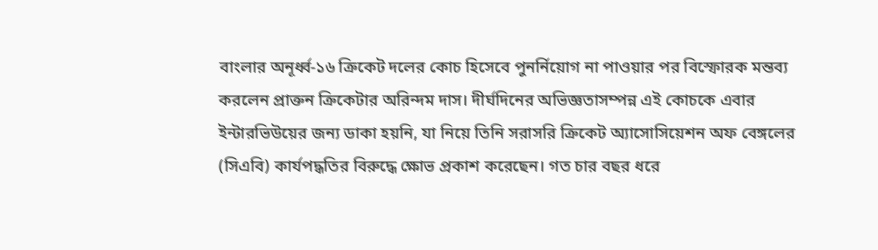বাংলার অনূর্ধ্ব-১৬ ক্রিকেট দলের কোচ হিসেবে পুনর্নিয়োগ না পাওয়ার পর বিস্ফোরক মন্তব্য করলেন প্রাক্তন ক্রিকেটার অরিন্দম দাস। দীর্ঘদিনের অভিজ্ঞতাসম্পন্ন এই কোচকে এবার ইন্টারভিউয়ের জন্য ডাকা হয়নি, যা নিয়ে তিনি সরাসরি ক্রিকেট অ্যাসোসিয়েশন অফ বেঙ্গলের (সিএবি) কার্যপদ্ধতির বিরুদ্ধে ক্ষোভ প্রকাশ করেছেন। গত চার বছর ধরে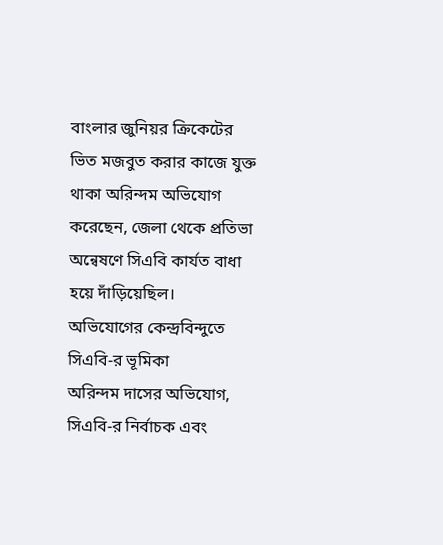বাংলার জুনিয়র ক্রিকেটের ভিত মজবুত করার কাজে যুক্ত থাকা অরিন্দম অভিযোগ করেছেন, জেলা থেকে প্রতিভা অন্বেষণে সিএবি কার্যত বাধা হয়ে দাঁড়িয়েছিল।
অভিযোগের কেন্দ্রবিন্দুতে সিএবি-র ভূমিকা
অরিন্দম দাসের অভিযোগ, সিএবি-র নির্বাচক এবং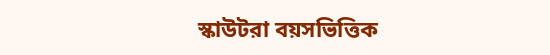স্কাউটরা বয়সভিত্তিক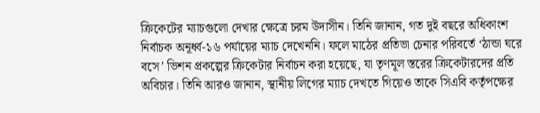ক্রিকেটের ম্যাচগুলো দেখার ক্ষেত্রে চরম উদাসীন। তিনি জানান, গত দুই বছরে অধিকাংশ নির্বাচক অনূর্ধ্ব-১৬ পর্যায়ের ম্যাচ দেখেননি। ফলে মাঠের প্রতিভা চেনার পরিবর্তে ‘ঠান্ডা ঘরে বসে’ ভিশন প্রকল্পের ক্রিকেটার নির্বাচন করা হয়েছে, যা তৃণমূল স্তরের ক্রিকেটারদের প্রতি অবিচার। তিনি আরও জানান, স্থানীয় লিগের ম্যাচ দেখতে গিয়েও তাকে সিএবি কর্তৃপক্ষের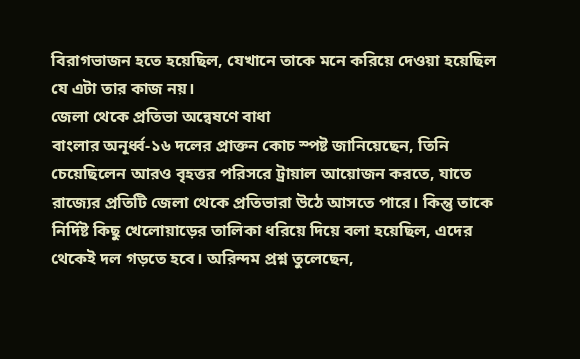বিরাগভাজন হতে হয়েছিল, যেখানে তাকে মনে করিয়ে দেওয়া হয়েছিল যে এটা তার কাজ নয়।
জেলা থেকে প্রতিভা অন্বেষণে বাধা
বাংলার অনূর্ধ্ব-১৬ দলের প্রাক্তন কোচ স্পষ্ট জানিয়েছেন, তিনি চেয়েছিলেন আরও বৃহত্তর পরিসরে ট্রায়াল আয়োজন করতে, যাতে রাজ্যের প্রতিটি জেলা থেকে প্রতিভারা উঠে আসতে পারে। কিন্তু তাকে নির্দিষ্ট কিছু খেলোয়াড়ের তালিকা ধরিয়ে দিয়ে বলা হয়েছিল, এদের থেকেই দল গড়তে হবে। অরিন্দম প্রশ্ন তুলেছেন,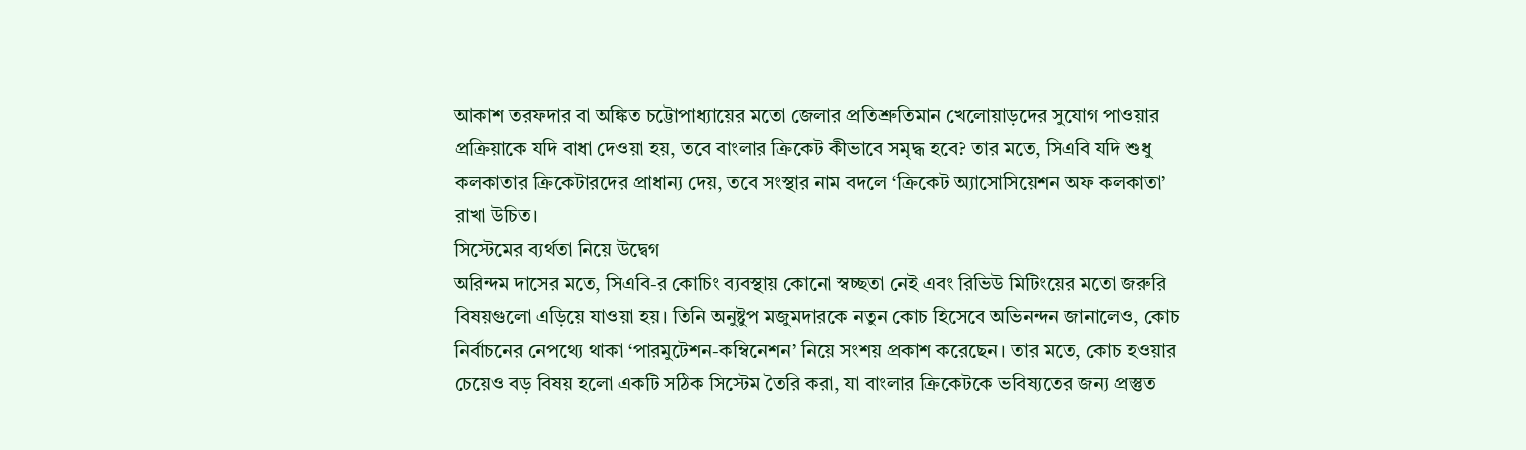আকাশ তরফদার বা অঙ্কিত চট্টোপাধ্যায়ের মতো জেলার প্রতিশ্রুতিমান খেলোয়াড়দের সুযোগ পাওয়ার প্রক্রিয়াকে যদি বাধা দেওয়া হয়, তবে বাংলার ক্রিকেট কীভাবে সমৃদ্ধ হবে? তার মতে, সিএবি যদি শুধু কলকাতার ক্রিকেটারদের প্রাধান্য দেয়, তবে সংস্থার নাম বদলে ‘ক্রিকেট অ্যাসোসিয়েশন অফ কলকাতা’ রাখা উচিত।
সিস্টেমের ব্যর্থতা নিয়ে উদ্বেগ
অরিন্দম দাসের মতে, সিএবি-র কোচিং ব্যবস্থায় কোনো স্বচ্ছতা নেই এবং রিভিউ মিটিংয়ের মতো জরুরি বিষয়গুলো এড়িয়ে যাওয়া হয়। তিনি অনুষ্টুপ মজুমদারকে নতুন কোচ হিসেবে অভিনন্দন জানালেও, কোচ নির্বাচনের নেপথ্যে থাকা ‘পারমুটেশন-কম্বিনেশন’ নিয়ে সংশয় প্রকাশ করেছেন। তার মতে, কোচ হওয়ার চেয়েও বড় বিষয় হলো একটি সঠিক সিস্টেম তৈরি করা, যা বাংলার ক্রিকেটকে ভবিষ্যতের জন্য প্রস্তুত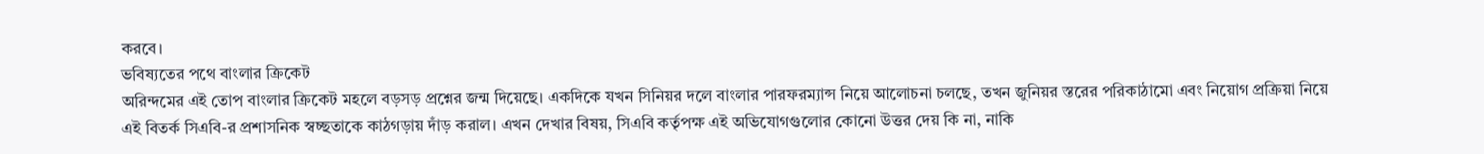করবে।
ভবিষ্যতের পথে বাংলার ক্রিকেট
অরিন্দমের এই তোপ বাংলার ক্রিকেট মহলে বড়সড় প্রশ্নের জন্ম দিয়েছে। একদিকে যখন সিনিয়র দলে বাংলার পারফরম্যান্স নিয়ে আলোচনা চলছে, তখন জুনিয়র স্তরের পরিকাঠামো এবং নিয়োগ প্রক্রিয়া নিয়ে এই বিতর্ক সিএবি-র প্রশাসনিক স্বচ্ছতাকে কাঠগড়ায় দাঁড় করাল। এখন দেখার বিষয়, সিএবি কর্তৃপক্ষ এই অভিযোগগুলোর কোনো উত্তর দেয় কি না, নাকি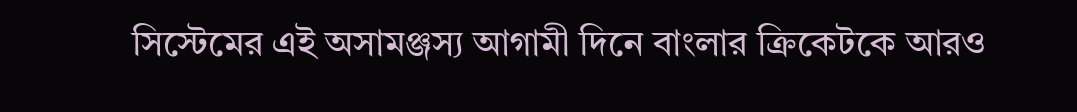সিস্টেমের এই অসামঞ্জস্য আগামী দিনে বাংলার ক্রিকেটকে আরও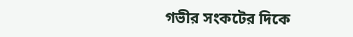গভীর সংকটের দিকে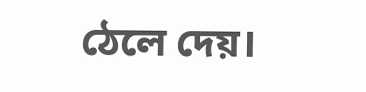ঠেলে দেয়।